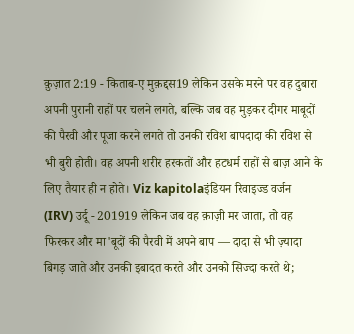क़ुज़ात 2:19 - किताब-ए मुक़द्दस19 लेकिन उसके मरने पर वह दुबारा अपनी पुरानी राहों पर चलने लगते, बल्कि जब वह मुड़कर दीगर माबूदों की पैरवी और पूजा करने लगते तो उनकी रविश बापदादा की रविश से भी बुरी होती। वह अपनी शरीर हरकतों और हटधर्म राहों से बाज़ आने के लिए तैयार ही न होते। Viz kapitolaइंडियन रिवाइज्ड वर्जन (IRV) उर्दू - 201919 लेकिन जब वह क़ाज़ी मर जाता, तो वह फिरकर और मा'बूदों की पैरवी में अपने बाप — दादा से भी ज़्यादा बिगड़ जाते और उनकी इबादत करते और उनको सिज्दा करते थे;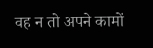वह न तो अपने कामों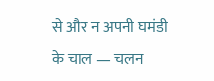से और न अपनी घमंडी के चाल — चलन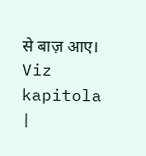से बाज़ आए। Viz kapitola |